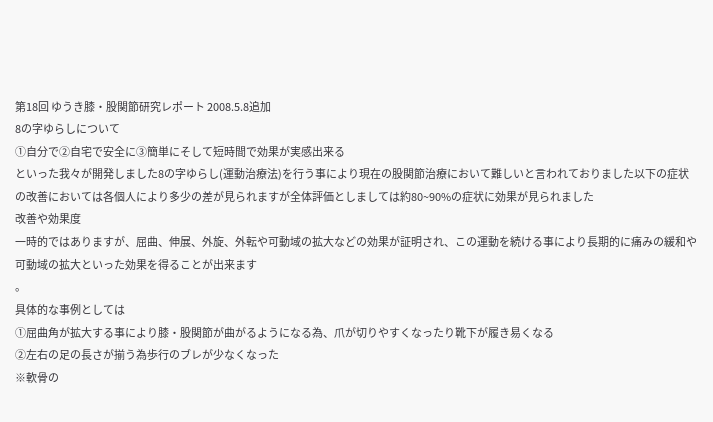第18回 ゆうき膝・股関節研究レポート 2008.5.8追加
8の字ゆらしについて
①自分で②自宅で安全に③簡単にそして短時間で効果が実感出来る
といった我々が開発しました8の字ゆらし(運動治療法)を行う事により現在の股関節治療において難しいと言われておりました以下の症状の改善においては各個人により多少の差が見られますが全体評価としましては約80~90%の症状に効果が見られました
改善や効果度
一時的ではありますが、屈曲、伸展、外旋、外転や可動域の拡大などの効果が証明され、この運動を続ける事により長期的に痛みの緩和や可動域の拡大といった効果を得ることが出来ます
。
具体的な事例としては
①屈曲角が拡大する事により膝・股関節が曲がるようになる為、爪が切りやすくなったり靴下が履き易くなる
②左右の足の長さが揃う為歩行のブレが少なくなった
※軟骨の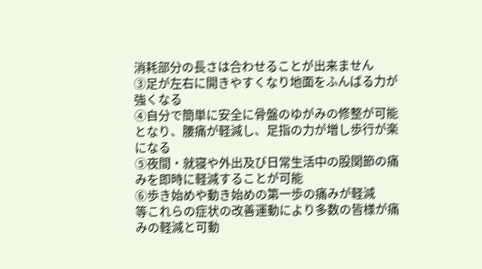消耗部分の長さは合わせることが出来ません
③足が左右に開きやすくなり地面をふんばる力が強くなる
④自分で簡単に安全に骨盤のゆがみの修整が可能となり、腰痛が軽減し、足指の力が増し歩行が楽になる
⑤夜間・就寝や外出及び日常生活中の股関節の痛みを即時に軽減することが可能
⑥歩き始めや動き始めの第一歩の痛みが軽減
等これらの症状の改善運動により多数の皆様が痛みの軽減と可動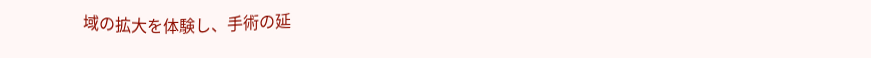域の拡大を体験し、手術の延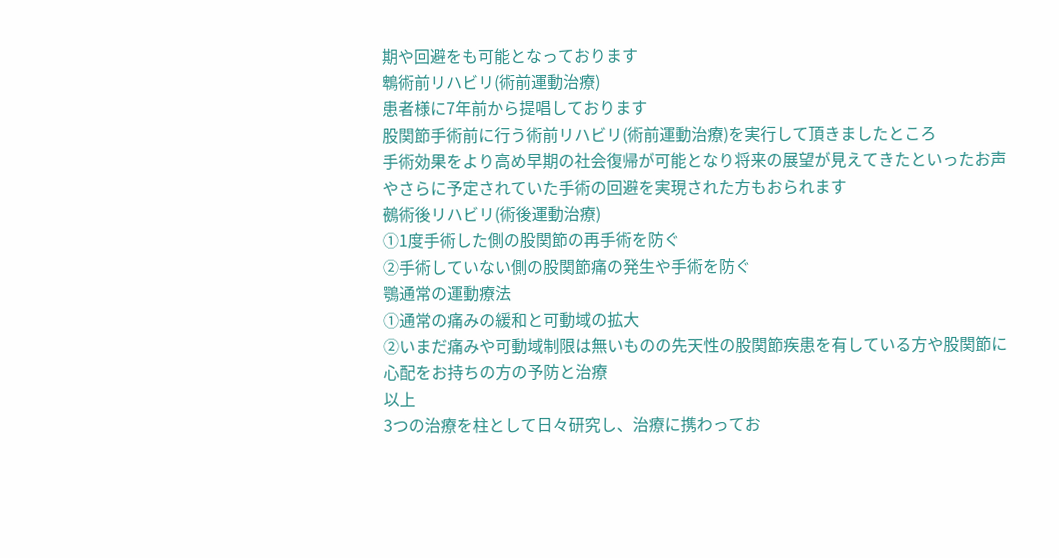期や回避をも可能となっております
鵯術前リハビリ(術前運動治療)
患者様に7年前から提唱しております
股関節手術前に行う術前リハビリ(術前運動治療)を実行して頂きましたところ
手術効果をより高め早期の社会復帰が可能となり将来の展望が見えてきたといったお声やさらに予定されていた手術の回避を実現された方もおられます
鵺術後リハビリ(術後運動治療)
①1度手術した側の股関節の再手術を防ぐ
②手術していない側の股関節痛の発生や手術を防ぐ
鶚通常の運動療法
①通常の痛みの緩和と可動域の拡大
②いまだ痛みや可動域制限は無いものの先天性の股関節疾患を有している方や股関節に心配をお持ちの方の予防と治療
以上
3つの治療を柱として日々研究し、治療に携わってお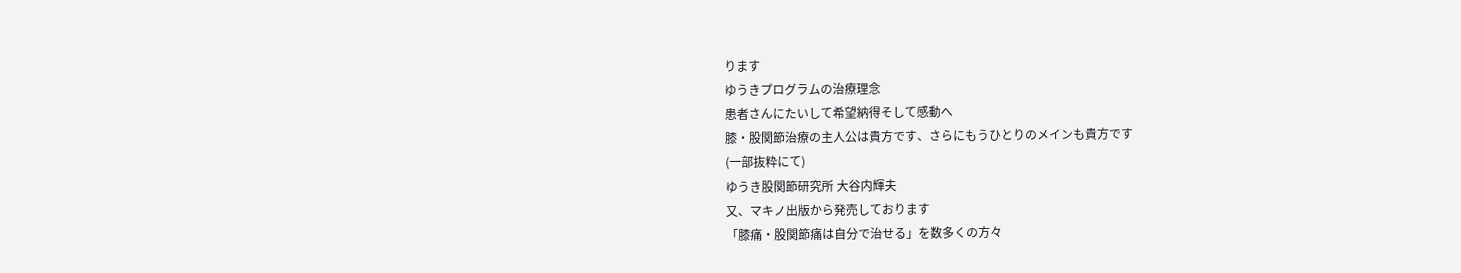ります
ゆうきプログラムの治療理念
患者さんにたいして希望納得そして感動へ
膝・股関節治療の主人公は貴方です、さらにもうひとりのメインも貴方です
(一部抜粋にて)
ゆうき股関節研究所 大谷内輝夫
又、マキノ出版から発売しております
「膝痛・股関節痛は自分で治せる」を数多くの方々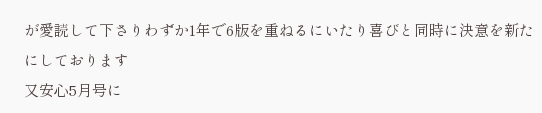が愛読して下さりわずか1年で6版を重ねるにいたり喜びと同時に決意を新たにしております
又安心5月号に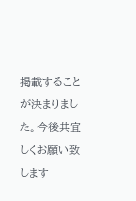掲載することが決まりました。今後共宜しくお願い致します